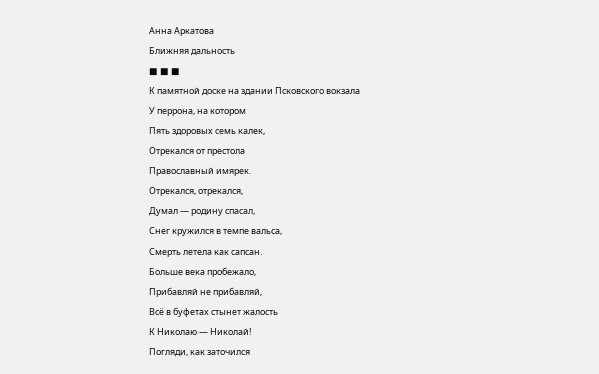Анна Аркатова
Ближняя дальность
■ ■ ■
К памятной доске на здании Псковского вокзала
У перрона, на котором
Пять здоровых семь калек,
Отрекался от престола
Православный имярек.
Отрекался, отрекался,
Думал — родину спасал,
Снег кружился в темпе вальса,
Смерть летела как сапсан.
Больше века пробежало,
Прибавляй не прибавляй,
Всё в буфетах стынет жалость
К Николаю — Николай!
Погляди, как заточился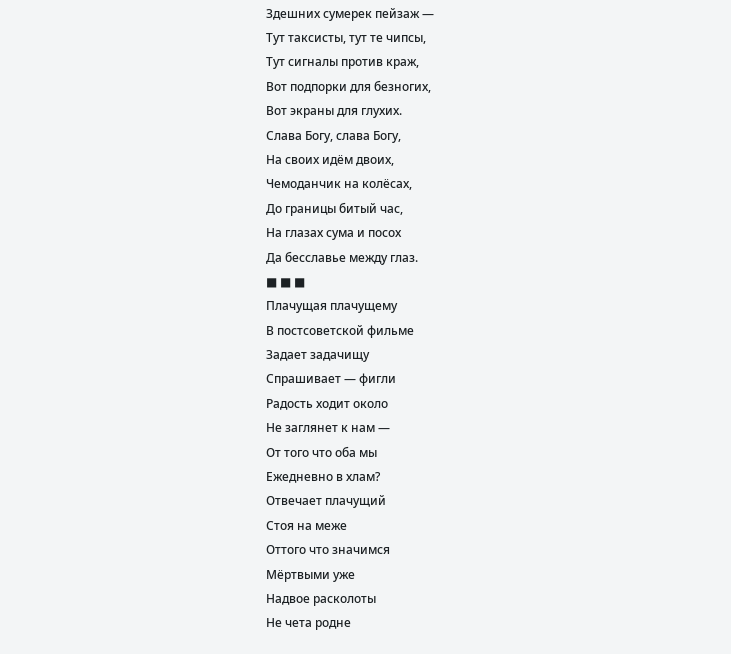Здешних сумерек пейзаж —
Тут таксисты, тут те чипсы,
Тут сигналы против краж,
Вот подпорки для безногих,
Вот экраны для глухих.
Слава Богу, слава Богу,
На своих идём двоих,
Чемоданчик на колёсах,
До границы битый час,
На глазах сума и посох
Да бесславье между глаз.
■ ■ ■
Плачущая плачущему
В постсоветской фильме
Задает задачищу
Спрашивает — фигли
Радость ходит около
Не заглянет к нам —
От того что оба мы
Ежедневно в хлам?
Отвечает плачущий
Стоя на меже
Оттого что значимся
Мёртвыми уже
Надвое расколоты
Не чета родне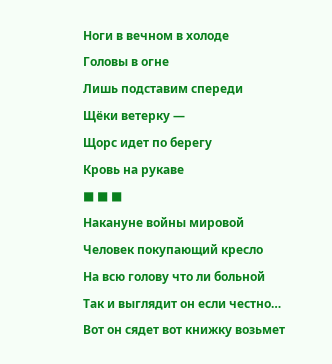Ноги в вечном в холоде
Головы в огне
Лишь подставим спереди
Щёки ветерку —
Щорс идет по берегу
Кровь на рукаве
■ ■ ■
Накануне войны мировой
Человек покупающий кресло
На всю голову что ли больной
Так и выглядит он если честно…
Вот он сядет вот книжку возьмет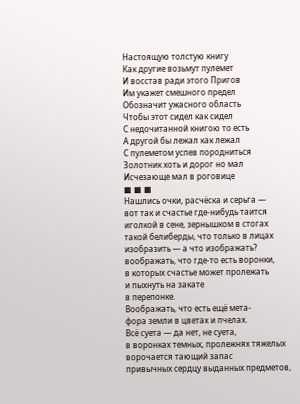Настоящую толстую книгу
Как другие возьмут пулемет
И восстав ради этого Пригов
Им укажет смешного предел
Обозначит ужасного область
Чтобы этот сидел как сидел
С недочитанной книгою то есть
А другой бы лежал как лежал
С пулеметом успев породниться
Золотник хоть и дорог но мал
Исчезающе мал в роговице
■ ■ ■
Нашлись очки, расчёска и серьга —
вот так и счастье где-нибудь таится
иголкой в сене, зернышком в стогах
такой белиберды, что только в лицах
изобразить — а что изображать?
воображать, что где-то есть воронки,
в которых счастье может пролежать
и пыхнуть на закате
в перепонке.
Воображать, что есть ещё мета-
фора земли в цветах и пчелах.
Всё суета — да нет, не суета,
в воронках темных, пролежнях тяжелых
ворочается тающий запас
привычных сердцу выданных предметов,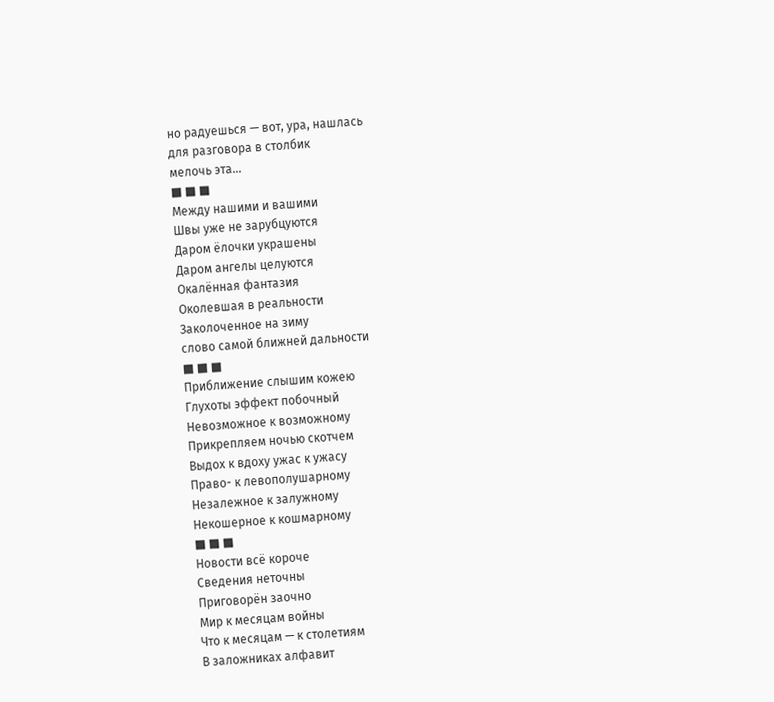но радуешься — вот, ура, нашлась
для разговора в столбик
мелочь эта…
■ ■ ■
Между нашими и вашими
Швы уже не зарубцуются
Даром ёлочки украшены
Даром ангелы целуются
Окалённая фантазия
Околевшая в реальности
Заколоченное на зиму
слово самой ближней дальности
■ ■ ■
Приближение слышим кожею
Глухоты эффект побочный
Невозможное к возможному
Прикрепляем ночью скотчем
Выдох к вдоху ужас к ужасу
Право- к левополушарному
Незалежное к залужному
Некошерное к кошмарному
■ ■ ■
Новости всё короче
Сведения неточны
Приговорён заочно
Мир к месяцам войны
Что к месяцам — к столетиям
В заложниках алфавит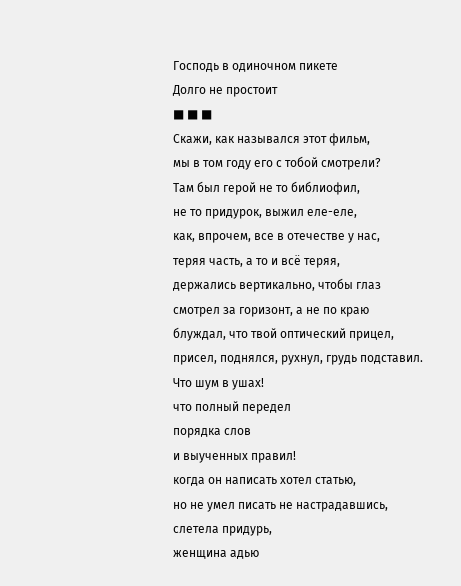Господь в одиночном пикете
Долго не простоит
■ ■ ■
Скажи, как назывался этот фильм,
мы в том году его с тобой смотрели?
Там был герой не то библиофил,
не то придурок, выжил еле-еле,
как, впрочем, все в отечестве у нас,
теряя часть, а то и всё теряя,
держались вертикально, чтобы глаз
смотрел за горизонт, а не по краю
блуждал, что твой оптический прицел,
присел, поднялся, рухнул, грудь подставил.
Что шум в ушах!
что полный передел
порядка слов
и выученных правил!
когда он написать хотел статью,
но не умел писать не настрадавшись,
слетела придурь,
женщина адью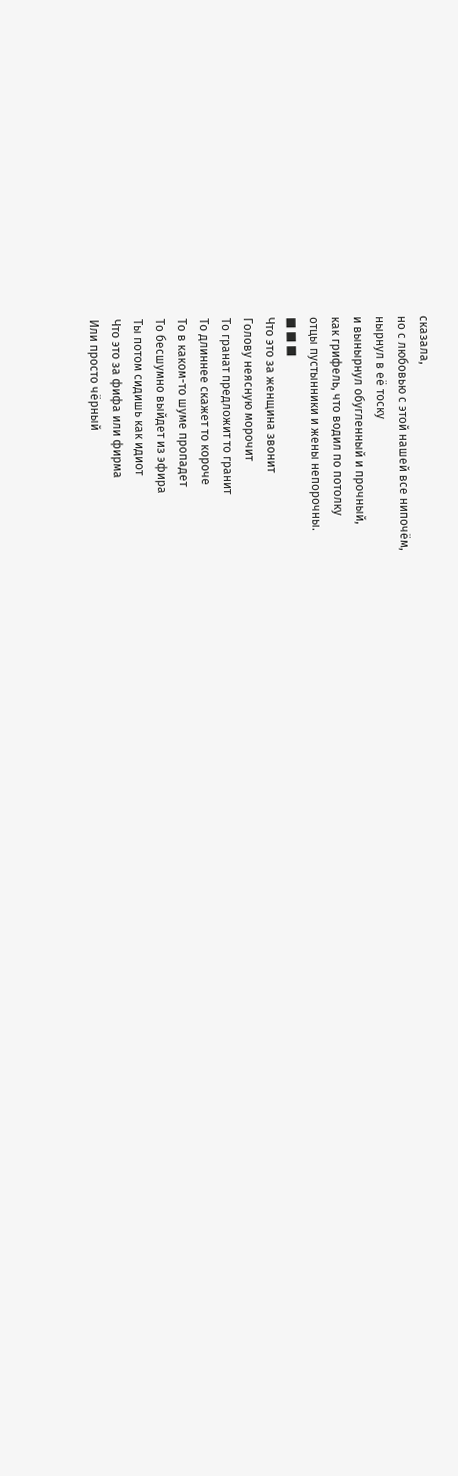сказала,
но с любовью с этой нашей все нипочём,
нырнул в её тоску
и вынырнул обугленный и прочный,
как грифель, что водил по потолку
отцы пустынники и жены непорочны.
■ ■ ■
Что это за женщина звонит
Голову неясную морочит
То гранат предложит то гранит
То длиннее скажет то короче
То в каком-то шуме пропадет
То бесшумно выйдет из эфира
Ты потом сидишь как идиот
Что это за фифа или фирма
Или просто чёрный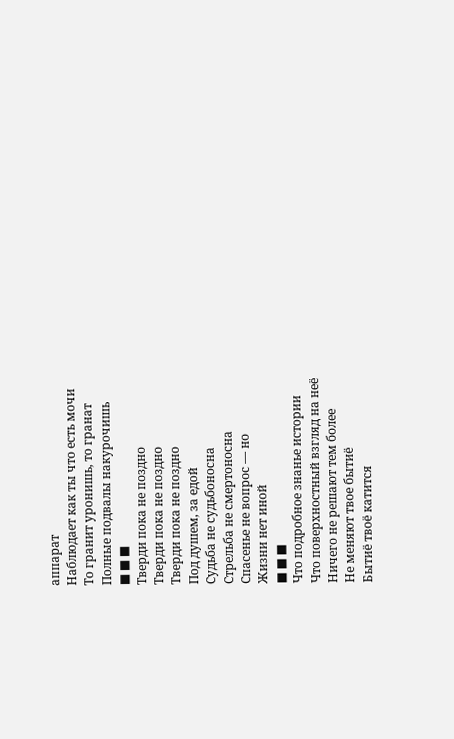аппарат
Наблюдает как ты что есть мочи
То гранит уронишь, то гранат
Полные подвалы накурочишь
■ ■ ■
Тверди пока не поздно
Тверди пока не поздно
Тверди пока не поздно
Под душем, за едой
Судьба не судьбоносна
Стрельба не смертоносна
Спасенье не вопрос — но
Жизни нет иной
■ ■ ■
Что подробное знанье истории
Что поверхностный взгляд на неё
Ничего не решают тем более
Не меняют твое бытиё
Бытиё твоё катится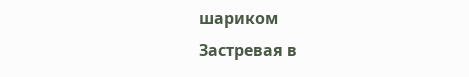шариком
Застревая в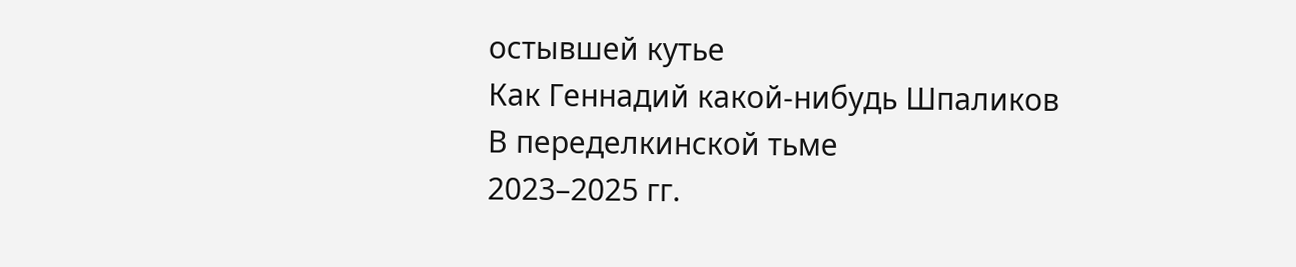остывшей кутье
Как Геннадий какой-нибудь Шпаликов
В переделкинской тьме
2023–2025 гг.